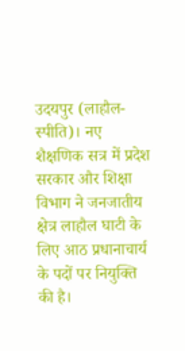उदयपुर (लाहौल-स्पीति)। नए शैक्षणिक सत्र में प्रदेश सरकार और शिक्षा विभाग ने जनजातीय क्षेत्र लाहौल घाटी के लिए आठ प्रधानाचार्य के पदों पर नियुक्ति की है।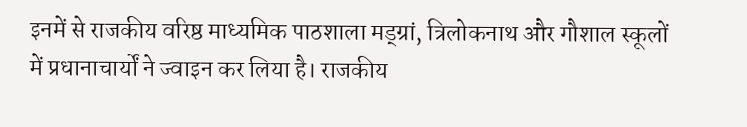इनमें से राजकीय वरिष्ठ माध्यमिक पाठशाला मड्ग्रां, त्रिलोकनाथ और गौशाल स्कूलों में प्रधानाचार्यों ने ज्वाइन कर लिया है। राजकीय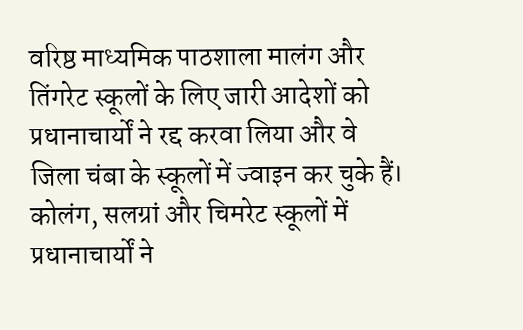वरिष्ठ माध्यमिक पाठशाला मालंग और तिंगरेट स्कूलों के लिए जारी आदेशों को प्रधानाचार्यों ने रद्द करवा लिया और वे जिला चंबा के स्कूलों में ज्वाइन कर चुके हैं। कोलंग, सलग्रां और चिमरेट स्कूलों में प्रधानाचार्यों ने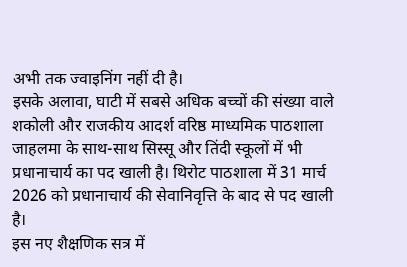अभी तक ज्वाइनिंग नहीं दी है।
इसके अलावा, घाटी में सबसे अधिक बच्चों की संख्या वाले शकोली और राजकीय आदर्श वरिष्ठ माध्यमिक पाठशाला जाहलमा के साथ-साथ सिस्सू और तिंदी स्कूलों में भी प्रधानाचार्य का पद खाली है। थिरोट पाठशाला में 31 मार्च 2026 को प्रधानाचार्य की सेवानिवृत्ति के बाद से पद खाली है।
इस नए शैक्षणिक सत्र में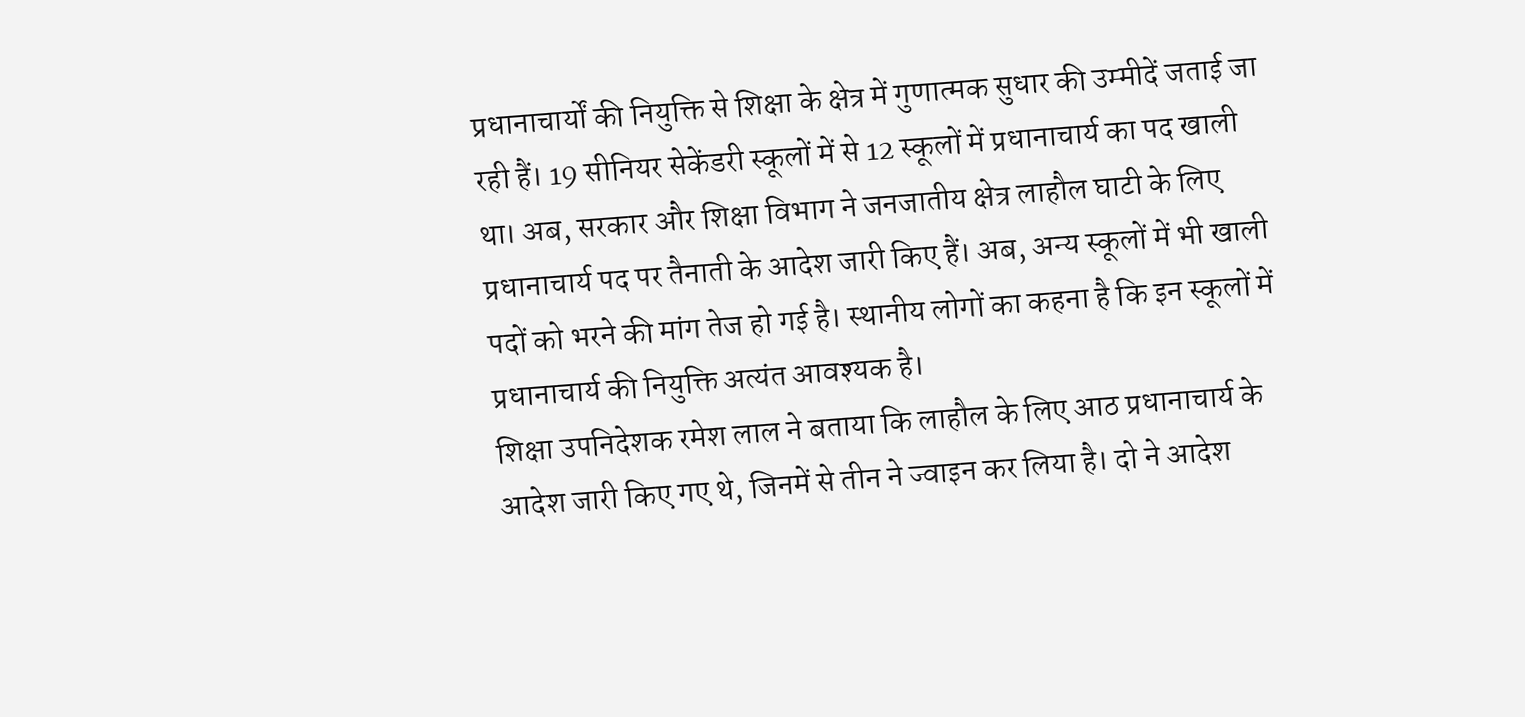प्रधानाचार्यों की नियुक्ति से शिक्षा के क्षेत्र में गुणात्मक सुधार की उम्मीदें जताई जा रही हैं। 19 सीनियर सेकेंडरी स्कूलों में से 12 स्कूलों में प्रधानाचार्य का पद खाली था। अब, सरकार और शिक्षा विभाग ने जनजातीय क्षेत्र लाहौल घाटी के लिए प्रधानाचार्य पद पर तैनाती के आदेश जारी किए हैं। अब, अन्य स्कूलों में भी खाली पदों को भरने की मांग तेज हो गई है। स्थानीय लोगों का कहना है कि इन स्कूलों में प्रधानाचार्य की नियुक्ति अत्यंत आवश्यक है।
शिक्षा उपनिदेशक रमेश लाल ने बताया कि लाहौल के लिए आठ प्रधानाचार्य के आदेश जारी किए गए थे, जिनमें से तीन ने ज्वाइन कर लिया है। दो ने आदेश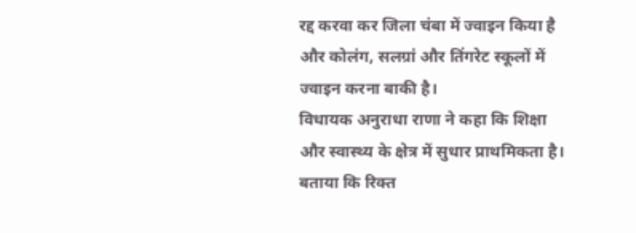रद्द करवा कर जिला चंबा में ज्वाइन किया है और कोलंग, सलग्रां और तिंगरेट स्कूलों में ज्वाइन करना बाकी है।
विधायक अनुराधा राणा ने कहा कि शिक्षा और स्वास्थ्य के क्षेत्र में सुधार प्राथमिकता है। बताया कि रिक्त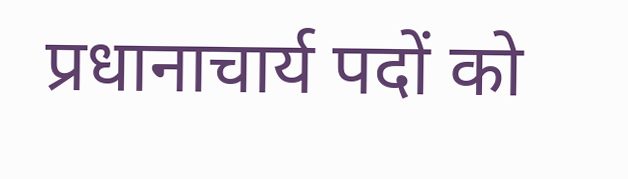प्रधानाचार्य पदों को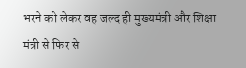भरने को लेकर वह जल्द ही मुख्यमंत्री और शिक्षा मंत्री से फिर से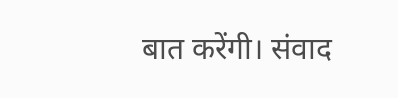बात करेंगी। संवाद